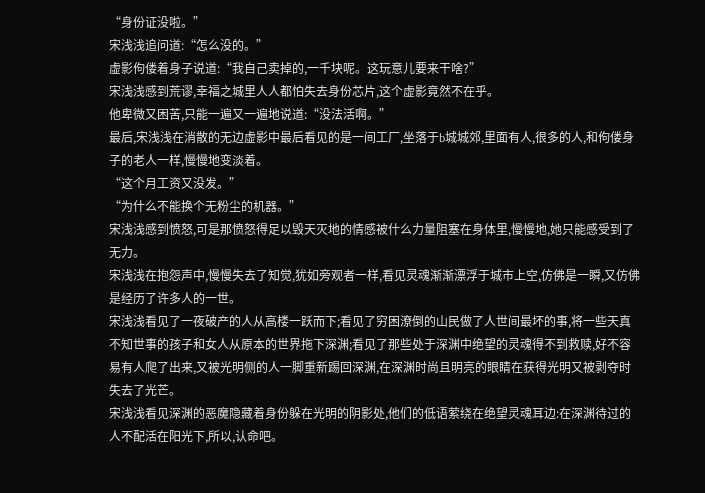“身份证没啦。”
宋浅浅追问道:“怎么没的。”
虚影佝偻着身子说道:“我自己卖掉的,一千块呢。这玩意儿要来干啥?”
宋浅浅感到荒谬,幸福之城里人人都怕失去身份芯片,这个虚影竟然不在乎。
他卑微又困苦,只能一遍又一遍地说道:“没法活啊。”
最后,宋浅浅在消散的无边虚影中最后看见的是一间工厂,坐落于b城城郊,里面有人,很多的人,和佝偻身子的老人一样,慢慢地变淡着。
“这个月工资又没发。”
“为什么不能换个无粉尘的机器。”
宋浅浅感到愤怒,可是那愤怒得足以毁天灭地的情感被什么力量阻塞在身体里,慢慢地,她只能感受到了无力。
宋浅浅在抱怨声中,慢慢失去了知觉,犹如旁观者一样,看见灵魂渐渐漂浮于城市上空,仿佛是一瞬,又仿佛是经历了许多人的一世。
宋浅浅看见了一夜破产的人从高楼一跃而下;看见了穷困潦倒的山民做了人世间最坏的事,将一些天真不知世事的孩子和女人从原本的世界拖下深渊;看见了那些处于深渊中绝望的灵魂得不到救赎,好不容易有人爬了出来,又被光明侧的人一脚重新踢回深渊,在深渊时尚且明亮的眼睛在获得光明又被剥夺时失去了光芒。
宋浅浅看见深渊的恶魔隐藏着身份躲在光明的阴影处,他们的低语萦绕在绝望灵魂耳边:在深渊待过的人不配活在阳光下,所以,认命吧。